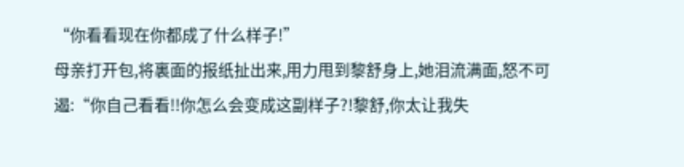“你看看现在你都成了什么样子!”
母亲打开包,将裏面的报纸扯出来,用力甩到黎舒身上,她泪流满面,怒不可遏:“你自己看看!!你怎么会变成这副样子?!黎舒,你太让我失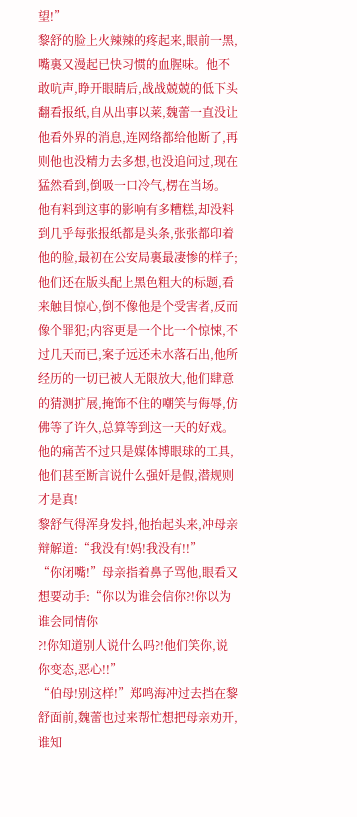望!”
黎舒的脸上火辣辣的疼起来,眼前一黑,嘴裏又漫起已快习惯的血腥味。他不敢吭声,睁开眼睛后,战战兢兢的低下头翻看报纸,自从出事以莱,魏蕾一直没让他看外界的消息,连网络都给他断了,再则他也没精力去多想,也没追问过,现在猛然看到,倒吸一口冷气,楞在当场。
他有料到这事的影响有多糟糕,却没料到几乎每张报纸都是头条,张张都印着他的脸,最初在公安局裏最凄惨的样子;他们还在版头配上黑色粗大的标题,看来触目惊心,倒不像他是个受害者,反而像个罪犯;内容更是一个比一个惊悚,不过几天而已,案子远还未水落石出,他所经历的一切已被人无限放大,他们肆意的猜测扩展,掩饰不住的嘲笑与侮辱,仿佛等了许久,总算等到这一天的好戏。他的痛苦不过只是媒体博眼球的工具,他们甚至断言说什么强奸是假,潜规则才是真!
黎舒气得浑身发抖,他抬起头来,冲母亲辩解道:“我没有!妈!我没有!!”
“你闭嘴!”母亲指着鼻子骂他,眼看又想要动手:“你以为谁会信你?!你以为谁会同情你
?!你知道别人说什么吗?!他们笑你,说你变态,恶心!!”
“伯母!别这样!”郑鸣海冲过去挡在黎舒面前,魏蕾也过来帮忙想把母亲劝开,谁知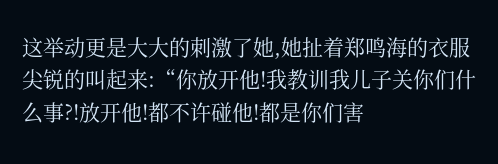这举动更是大大的刺激了她,她扯着郑鸣海的衣服尖锐的叫起来:“你放开他!我教训我儿子关你们什么事?!放开他!都不许碰他!都是你们害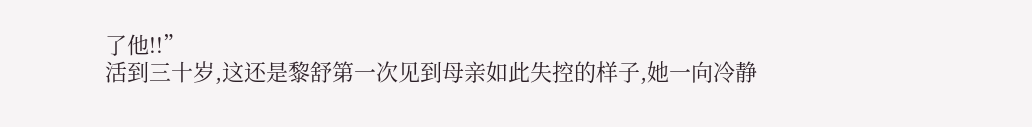了他!!”
活到三十岁,这还是黎舒第一次见到母亲如此失控的样子,她一向冷静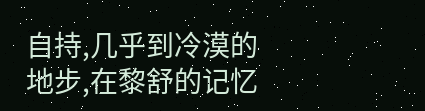自持,几乎到冷漠的地步,在黎舒的记忆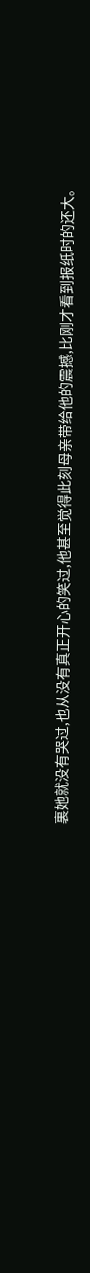裏她就没有哭过,也从没有真正开心的笑过,他甚至觉得此刻母亲带给他的震撼,比刚才看到报纸时的还大。